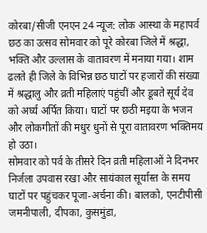कोरबा/सीजी एनएन 24 न्यूज: लोक आस्था के महापर्व छठ का उत्सव सोमवार को पूरे कोरबा जिले में श्रद्धा, भक्ति और उल्लास के वातावरण में मनाया गया। शाम ढलते ही जिले के विभिन्न छठ घाटों पर हजारों की संख्या में श्रद्धालु और व्रती महिलाएं पहुंचीं और डूबते सूर्य देव को अर्घ्य अर्पित किया। घाटों पर छठी मइया के भजन और लोकगीतों की मधुर धुनों से पूरा वातावरण भक्तिमय हो उठा।
सोमवार को पर्व के तीसरे दिन व्रती महिलाओं ने दिनभर निर्जला उपवास रखा और सायंकाल सूर्यास्त के समय घाटों पर पहुंचकर पूजा-अर्चना की। बालको, एनटीपीसी जमनीपाली, दीपका, कुसमुंडा,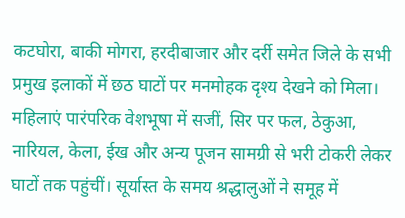कटघोरा, बाकी मोगरा, हरदीबाजार और दर्री समेत जिले के सभी प्रमुख इलाकों में छठ घाटों पर मनमोहक दृश्य देखने को मिला।
महिलाएं पारंपरिक वेशभूषा में सजीं, सिर पर फल, ठेकुआ, नारियल, केला, ईख और अन्य पूजन सामग्री से भरी टोकरी लेकर घाटों तक पहुंचीं। सूर्यास्त के समय श्रद्धालुओं ने समूह में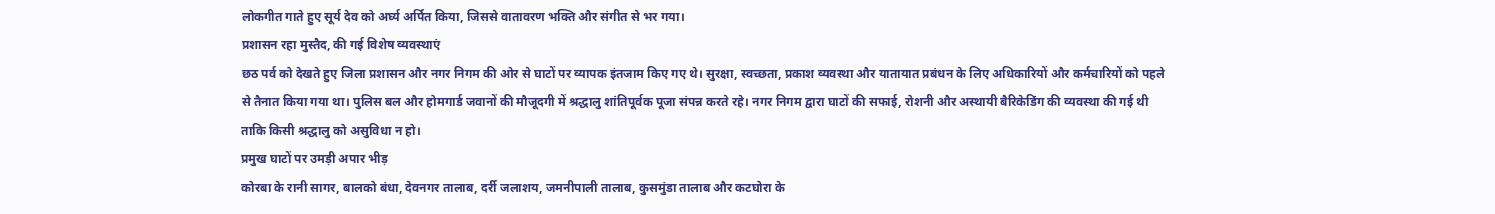लोकगीत गाते हुए सूर्य देव को अर्घ्य अर्पित किया, जिससे वातावरण भक्ति और संगीत से भर गया।
प्रशासन रहा मुस्तैद, की गई विशेष व्यवस्थाएं
छठ पर्व को देखते हुए जिला प्रशासन और नगर निगम की ओर से घाटों पर व्यापक इंतजाम किए गए थे। सुरक्षा, स्वच्छता, प्रकाश व्यवस्था और यातायात प्रबंधन के लिए अधिकारियों और कर्मचारियों को पहले से तैनात किया गया था। पुलिस बल और होमगार्ड जवानों की मौजूदगी में श्रद्धालु शांतिपूर्वक पूजा संपन्न करते रहे। नगर निगम द्वारा घाटों की सफाई, रोशनी और अस्थायी बैरिकेडिंग की व्यवस्था की गई थी ताकि किसी श्रद्धालु को असुविधा न हो।
प्रमुख घाटों पर उमड़ी अपार भीड़
कोरबा के रानी सागर, बालको बंधा, देवनगर तालाब, दर्री जलाशय, जमनीपाली तालाब, कुसमुंडा तालाब और कटघोरा के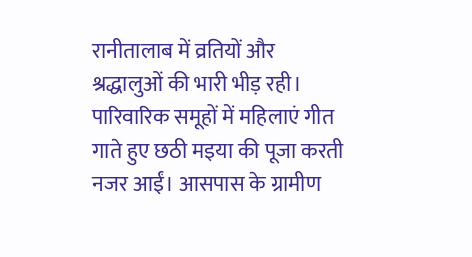रानीतालाब में व्रतियों और श्रद्धालुओं की भारी भीड़ रही। पारिवारिक समूहों में महिलाएं गीत गाते हुए छठी मइया की पूजा करती नजर आईं। आसपास के ग्रामीण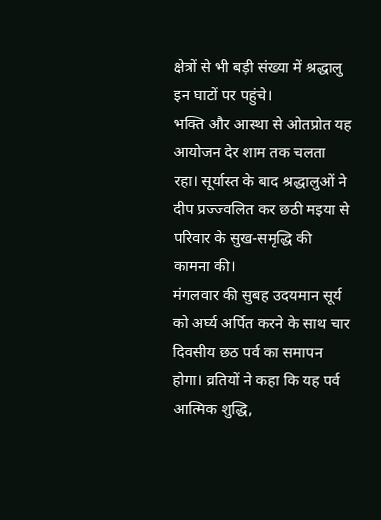क्षेत्रों से भी बड़ी संख्या में श्रद्धालु इन घाटों पर पहुंचे।
भक्ति और आस्था से ओतप्रोत यह आयोजन देर शाम तक चलता रहा। सूर्यास्त के बाद श्रद्धालुओं ने दीप प्रज्ज्वलित कर छठी मइया से परिवार के सुख-समृद्धि की कामना की।
मंगलवार की सुबह उदयमान सूर्य को अर्घ्य अर्पित करने के साथ चार दिवसीय छठ पर्व का समापन होगा। व्रतियों ने कहा कि यह पर्व आत्मिक शुद्धि,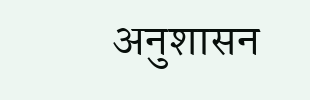अनुशासन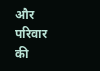और परिवार की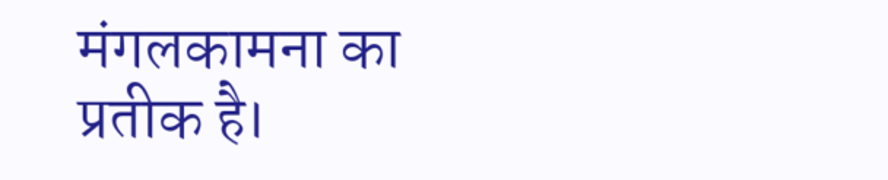मंगलकामना का प्रतीक है।